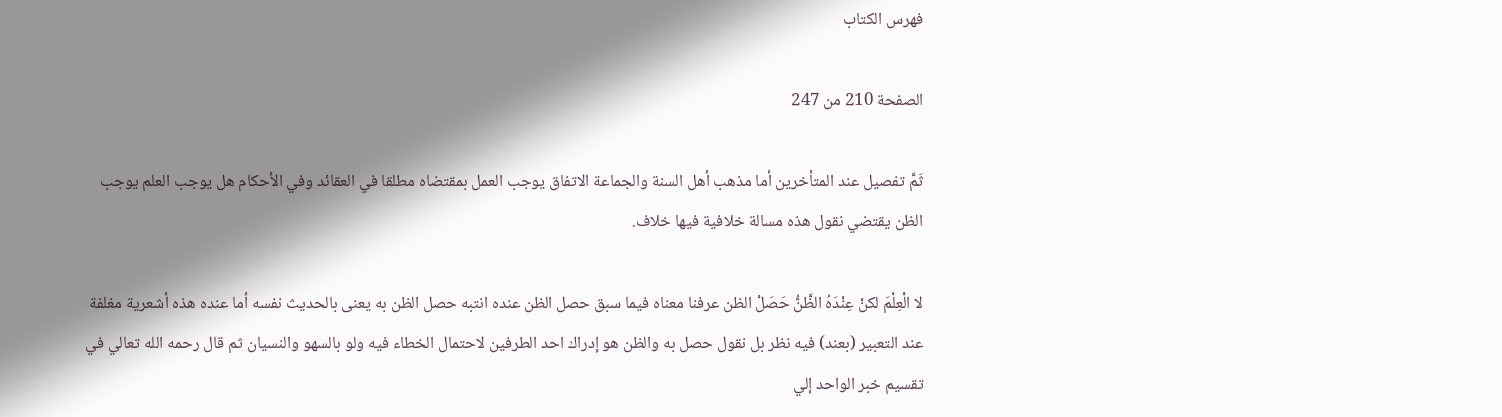فهرس الكتاب

الصفحة 210 من 247

ثَمَّ تفصيل عند المتأخرين أما مذهب أهل السنة والجماعة الاتفاق يوجب العمل بمقتضاه مطلقا في العقائد وفي الأحكام هل يوجب العلم يوجب الظن يقتضي نقول هذه مسالة خلافية فيها خلاف.

لا الْعِلْمَ لكنْ عِنْدَهُ الظَّنُّ حَصَلْ الظن عرفنا معناه فيما سبق حصل الظن عنده انتبه حصل الظن به يعنى بالحديث نفسه أما عنده هذه أشعرية مغلفة عند التعبير (بعند) فيه نظر بل نقول حصل به والظن هو إدراك احد الطرفين لاحتمال الخطاء فيه ولو بالسهو والنسيان ثم قال رحمه الله تعالي في تقسيم خبر الواحد إلي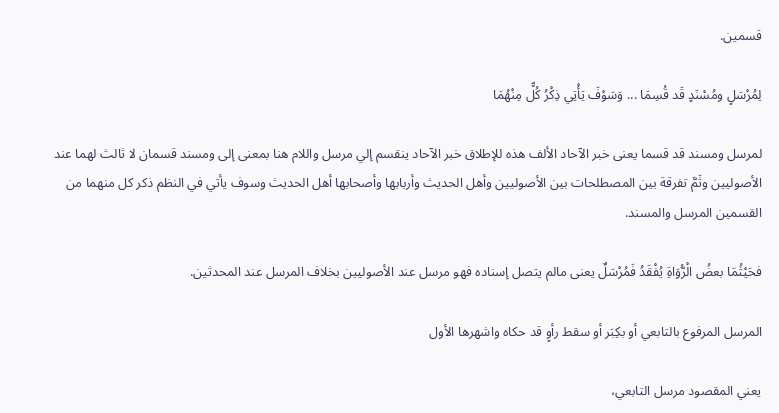قسمين.

لِمُرْسَلٍ ومُسْنَدٍ قَد قُسِمَا ... وَسَوْفَ يَأْتِي ذِكْرُ كُلٍّ مِنْهُمَا

لمرسل ومسند قد قسما يعنى خبر الآحاد الألف هذه للإطلاق خبر الآحاد ينقسم إلي مرسل واللام هنا بمعنى إلى ومسند قسمان لا ثالث لهما عند الأصوليين وثَمَّ تفرقة بين المصطلحات بين الأصوليين وأهل الحديث وأربابها وأصحابها أهل الحديث وسوف يأتي في النظم ذكر كل منهما من القسمين المرسل والمسند.

فحَيْثُمَا بعضُ الْرُّوَاةِ يُفْقَدُ فَمُرْسَلٌ يعنى مالم يتصل إسناده فهو مرسل عند الأصوليين بخلاف المرسل عند المحدثين.

المرسل المرفوع بالتابعي أو بكِبَر أو سقط رأوٍ قد حكاه واشهرها الأول

يعني المقصود مرسل التابعي،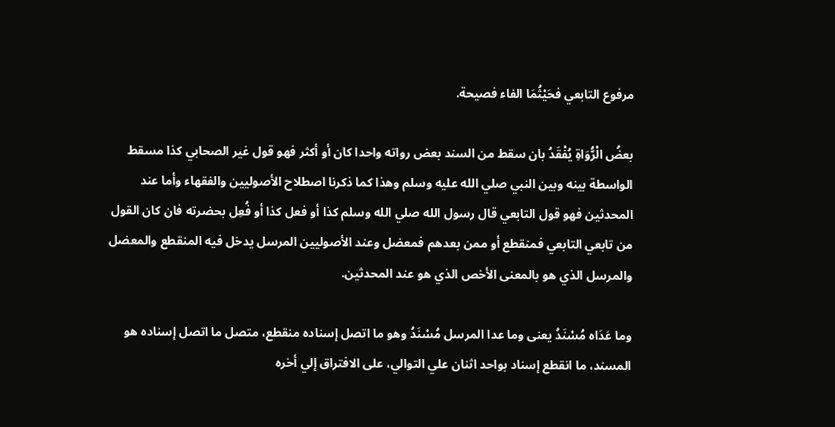مرفوع التابعي فحَيْثُمَا الفاء فصيحة.

بعضُ الْرُّوَاةِ يُفْقَدُ بان سقط من السند بعض رواته واحدا كان أو أكثر فهو قول غير الصحابي كذا مسقط الواسطة بينه وبين النبي صلي الله عليه وسلم وهذا كما ذكرنا اصطلاح الأصوليين والفقهاء وأما عند المحدثين فهو قول التابعي قال رسول الله صلي الله وسلم كذا أو فعل كذا أو فُعِل بحضرته فان كان القول من تابعي التابعي فمنقطع أو ممن بعدهم فمعضل وعند الأصوليين المرسل يدخل فيه المنقطع والمعضل والمرسل الذي هو بالمعنى الأخص الذي هو عند المحدثين.

وما عَدَاه مُسْنَدُ يعنى وما عدا المرسل مُسْنَدُ وهو ما اتصل إسناده منقطع، متصل ما اتصل إسناده هو المسند، ما انقطع إسناد بواحد اثنان علي التوالي، على الافتراق إلي أخره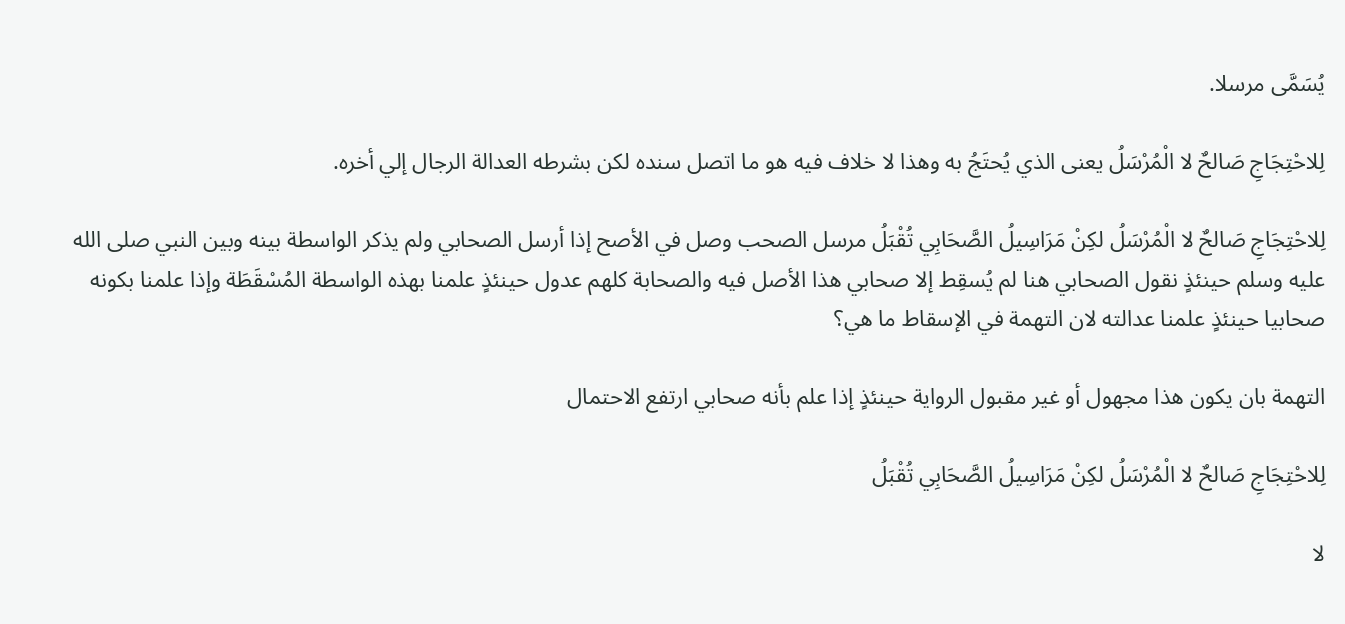يُسَمَّى مرسلا.

لِلاحْتِجَاجِ صَالحٌ لا الْمُرْسَلُ يعنى الذي يُحتَجُ به وهذا لا خلاف فيه هو ما اتصل سنده لكن بشرطه العدالة الرجال إلي أخره.

لِلاحْتِجَاجِ صَالحٌ لا الْمُرْسَلُ لكِنْ مَرَاسِيلُ الصَّحَابِي تُقْبَلُ مرسل الصحب وصل في الأصح إذا أرسل الصحابي ولم يذكر الواسطة بينه وبين النبي صلى الله عليه وسلم حينئذٍ نقول الصحابي هنا لم يُسقِط إلا صحابي هذا الأصل فيه والصحابة كلهم عدول حينئذٍ علمنا بهذه الواسطة المُسْقَطَة وإذا علمنا بكونه صحابيا حينئذٍ علمنا عدالته لان التهمة في الإسقاط ما هي؟

التهمة بان يكون هذا مجهول أو غير مقبول الرواية حينئذٍ إذا علم بأنه صحابي ارتفع الاحتمال

لِلاحْتِجَاجِ صَالحٌ لا الْمُرْسَلُ لكِنْ مَرَاسِيلُ الصَّحَابِي تُقْبَلُ

لا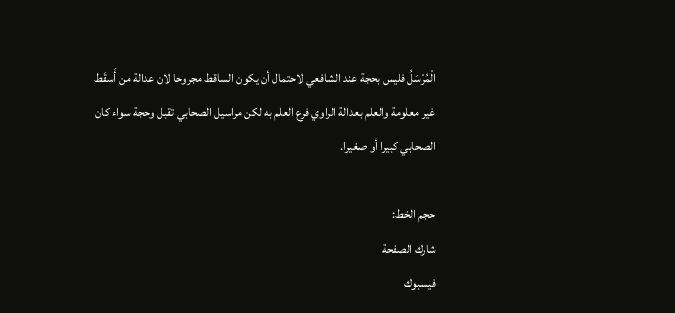الْمُرْسَلُ فليس بحجة عند الشافعي لاحتمال أن يكون الساقط مجروحا لان عدالة من أَسقَط غير معلومة والعلم بعدالة الراوي فرع العلم به لكن مراسيل الصحابي تقبل وحجة سواء كان الصحابي كبيرا أو صغيرا.

حجم الخط:
شارك الصفحة
فيسبوك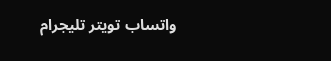واتساب تويتر تليجرام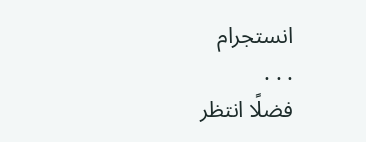انستجرام
. . .
فضلًا انتظر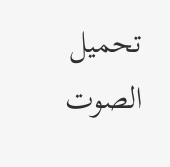تحميل الصوت